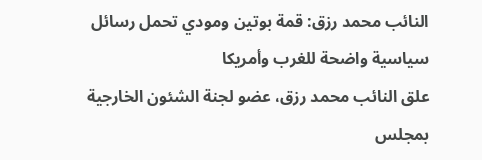النائب محمد رزق: قمة بوتين ومودي تحمل رسائل سياسية واضحة للغرب وأمريكا
علق النائب محمد رزق، عضو لجنة الشئون الخارجية بمجلس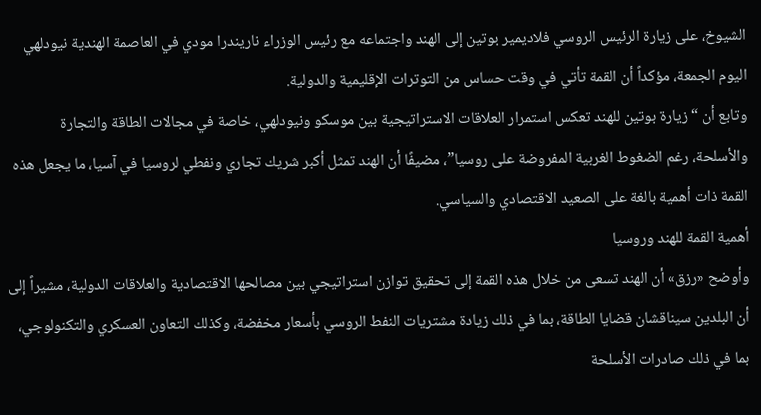الشيوخ، على زيارة الرئيس الروسي فلاديمير بوتين إلى الهند واجتماعه مع رئيس الوزراء ناريندرا مودي في العاصمة الهندية نيودلهي اليوم الجمعة، مؤكداً أن القمة تأتي في وقت حساس من التوترات الإقليمية والدولية.
وتابع أن “زيارة بوتين للهند تعكس استمرار العلاقات الاستراتيجية بين موسكو ونيودلهي، خاصة في مجالات الطاقة والتجارة والأسلحة، رغم الضغوط الغربية المفروضة على روسيا”، مضيفًا أن الهند تمثل أكبر شريك تجاري ونفطي لروسيا في آسيا، ما يجعل هذه القمة ذات أهمية بالغة على الصعيد الاقتصادي والسياسي.
أهمية القمة للهند وروسيا
وأوضح «رزق» أن الهند تسعى من خلال هذه القمة إلى تحقيق توازن استراتيجي بين مصالحها الاقتصادية والعلاقات الدولية، مشيراً إلى أن البلدين سيناقشان قضايا الطاقة، بما في ذلك زيادة مشتريات النفط الروسي بأسعار مخفضة، وكذلك التعاون العسكري والتكنولوجي، بما في ذلك صادرات الأسلحة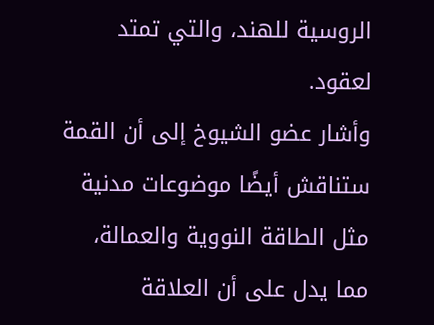الروسية للهند، والتي تمتد لعقود.
وأشار عضو الشيوخ إلى أن القمة ستناقش أيضًا موضوعات مدنية مثل الطاقة النووية والعمالة، مما يدل على أن العلاقة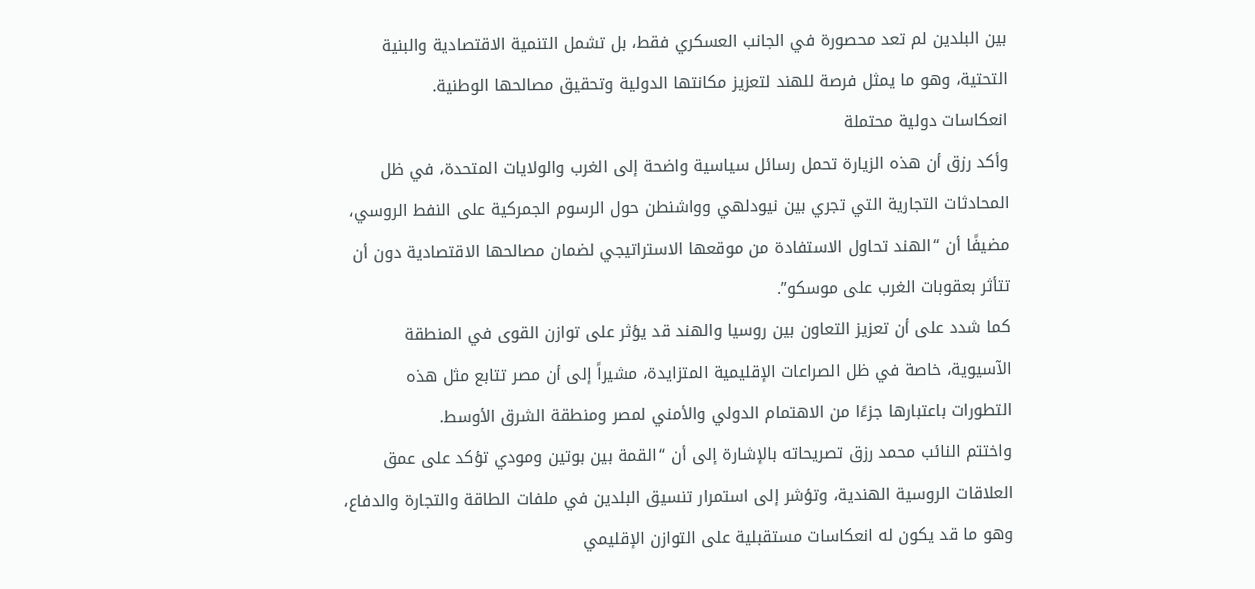بين البلدين لم تعد محصورة في الجانب العسكري فقط، بل تشمل التنمية الاقتصادية والبنية التحتية، وهو ما يمثل فرصة للهند لتعزيز مكانتها الدولية وتحقيق مصالحها الوطنية.
انعكاسات دولية محتملة
وأكد رزق أن هذه الزيارة تحمل رسائل سياسية واضحة إلى الغرب والولايات المتحدة، في ظل المحادثات التجارية التي تجري بين نيودلهي وواشنطن حول الرسوم الجمركية على النفط الروسي، مضيفًا أن “الهند تحاول الاستفادة من موقعها الاستراتيجي لضمان مصالحها الاقتصادية دون أن تتأثر بعقوبات الغرب على موسكو”.
كما شدد على أن تعزيز التعاون بين روسيا والهند قد يؤثر على توازن القوى في المنطقة الآسيوية، خاصة في ظل الصراعات الإقليمية المتزايدة، مشيراً إلى أن مصر تتابع مثل هذه التطورات باعتبارها جزءًا من الاهتمام الدولي والأمني لمصر ومنطقة الشرق الأوسط.
واختتم النائب محمد رزق تصريحاته بالإشارة إلى أن “القمة بين بوتين ومودي تؤكد على عمق العلاقات الروسية الهندية، وتؤشر إلى استمرار تنسيق البلدين في ملفات الطاقة والتجارة والدفاع، وهو ما قد يكون له انعكاسات مستقبلية على التوازن الإقليمي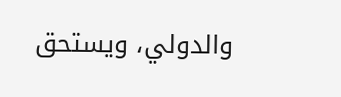والدولي، ويستحق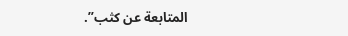المتابعة عن كثب”.